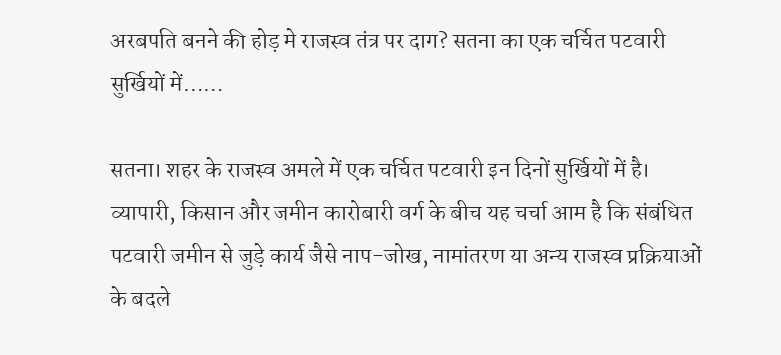अरबपति बनने की होड़ मे राजस्व तंत्र पर दाग? सतना का एक चर्चित पटवारी सुर्खियों में……

सतना। शहर के राजस्व अमले में एक चर्चित पटवारी इन दिनों सुर्खियों में है। व्यापारी, किसान और जमीन कारोबारी वर्ग के बीच यह चर्चा आम है कि संबंधित पटवारी जमीन से जुड़े कार्य जैसे नाप-जोख, नामांतरण या अन्य राजस्व प्रक्रियाओं के बदले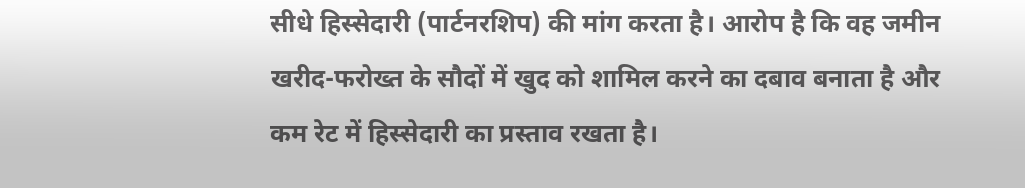सीधे हिस्सेदारी (पार्टनरशिप) की मांग करता है। आरोप है कि वह जमीन खरीद-फरोख्त के सौदों में खुद को शामिल करने का दबाव बनाता है और कम रेट में हिस्सेदारी का प्रस्ताव रखता है।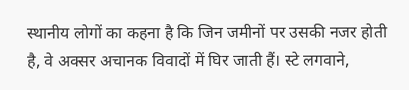स्थानीय लोगों का कहना है कि जिन जमीनों पर उसकी नजर होती है, वे अक्सर अचानक विवादों में घिर जाती हैं। स्टे लगवाने,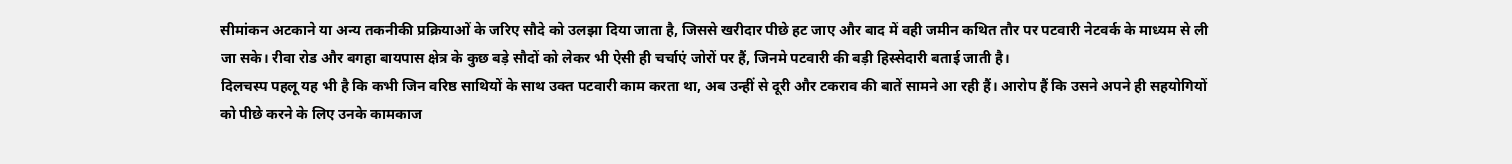सीमांकन अटकाने या अन्य तकनीकी प्रक्रियाओं के जरिए सौदे को उलझा दिया जाता है, जिससे खरीदार पीछे हट जाए और बाद में वही जमीन कथित तौर पर पटवारी नेटवर्क के माध्यम से ली जा सके। रीवा रोड और बगहा बायपास क्षेत्र के कुछ बड़े सौदों को लेकर भी ऐसी ही चर्चाएं जोरों पर हैं, जिनमे पटवारी की बड़ी हिस्सेदारी बताई जाती है।
दिलचस्प पहलू यह भी है कि कभी जिन वरिष्ठ साथियों के साथ उक्त पटवारी काम करता था, अब उन्हीं से दूरी और टकराव की बातें सामने आ रही हैं। आरोप हैं कि उसने अपने ही सहयोगियों को पीछे करने के लिए उनके कामकाज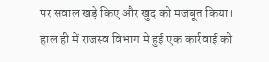पर सवाल खड़े किए और खुद को मजबूत किया।
हाल ही में राजस्व विभाग मे हुई एक कार्रवाई को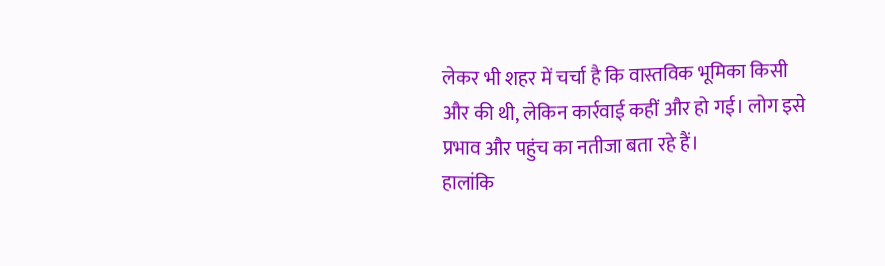लेकर भी शहर में चर्चा है कि वास्तविक भूमिका किसी और की थी, लेकिन कार्रवाई कहीं और हो गई। लोग इसे प्रभाव और पहुंच का नतीजा बता रहे हैं।
हालांकि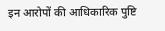इन आरोपों की आधिकारिक पुष्टि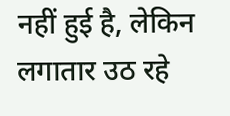नहीं हुई है, लेकिन लगातार उठ रहे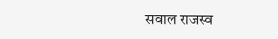सवाल राजस्व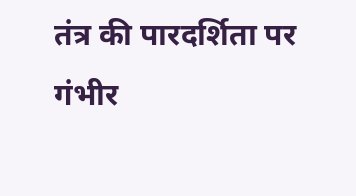तंत्र की पारदर्शिता पर गंभीर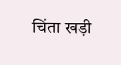चिंता खड़ी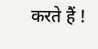करते हैं !